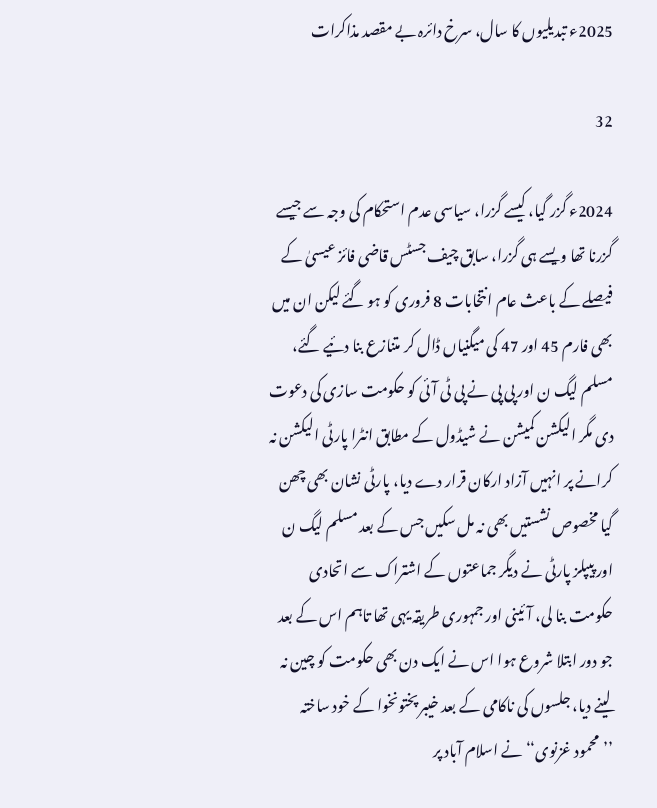2025ء تبدیلیوں کا سال، سرخ دائرہ بے مقصد مذاکرات

32

2024ء گزر گیا، کیسے گزرا، سیاسی عدم استحکام کی وجہ سے جیسے گزرنا تھا ویسے ہی گزرا، سابق چیف جسٹس قاضی فائز عیسیٰ کے فیصلے کے باعث عام انتخابات 8 فروری کو ہو گئے لیکن ان میں بھی فارم 45 اور 47 کی میگنیاں ڈال کر متنازع بنا دئیے گئے، مسلم لیگ ن اور پی پی نے پی ٹی آئی کو حکومت سازی کی دعوت دی مگر الیکشن کمیشن نے شیڈول کے مطابق انٹرا پارٹی الیکشن نہ کرانے پر انہیں آزاد ارکان قرار دے دیا، پارٹی نشان بھی چھن گیا مخصوص نشستیں بھی نہ مل سکیں جس کے بعد مسلم لیگ ن اور پیپلز پارٹی نے دیگر جماعتوں کے اشتراک سے اتحادی حکومت بنا لی، آئینی اور جمہوری طریقہ یہی تھا تاہم اس کے بعد جو دور ابتلا شروع ہوا اس نے ایک دن بھی حکومت کو چین نہ لینے دیا، جلسوں کی ناکامی کے بعد خیبر پختونخوا کے خود ساختہ ’’محمود غزنوی‘‘ نے اسلام آباد پر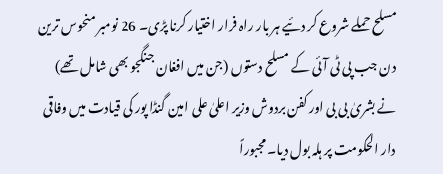مسلح حملے شروع کر دئیے ہر بار راہ فرار اختیار کرنا پڑی۔ 26 نومبر منحوس ترین دن جب پی ٹی آئی کے مسلح دستوں (جن میں افغان جنگجو بھی شامل تھے) نے بشریٰ بی بی اور کفن بردوش وزیر اعلیٰ علی امین گنڈا پور کی قیادت میں وفاقی دار الحکومت پر ہلہ بول دیا۔ مجبوراً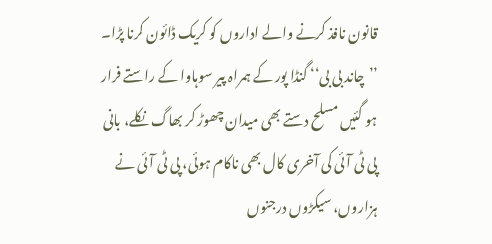قانون نافذ کرنے والے اداروں کو کریک ڈائون کرنا پڑا۔ ’’چاند بی بی‘‘ گنڈا پور کے ہمراہ پیر سوہاوا کے راستے فرار ہو گئیں مسلح دستے بھی میدان چھوڑ کر بھاگ نکلے، بانی پی ٹی آئی کی آخری کال بھی ناکام ہوئی، پی ٹی آئی نے ہزاروں، سیکڑوں درجنوں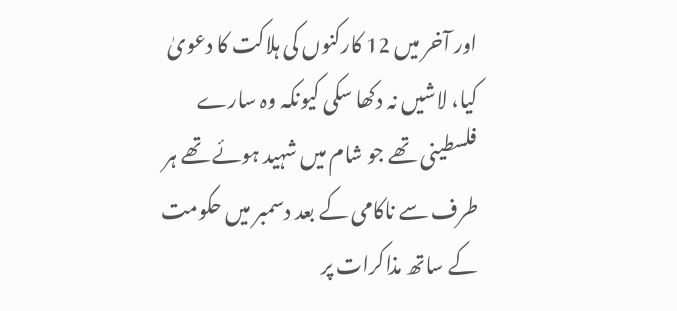اور آخر میں 12 کارکنوں کی ہلاکت کا دعویٰ کیا، لاشیں نہ دکھا سکی کیونکہ وہ سارے فلسطینی تھے جو شام میں شہید ہوئے تھے ہر طرف سے ناکامی کے بعد دسمبر میں حکومت کے ساتھ مذاکرات پر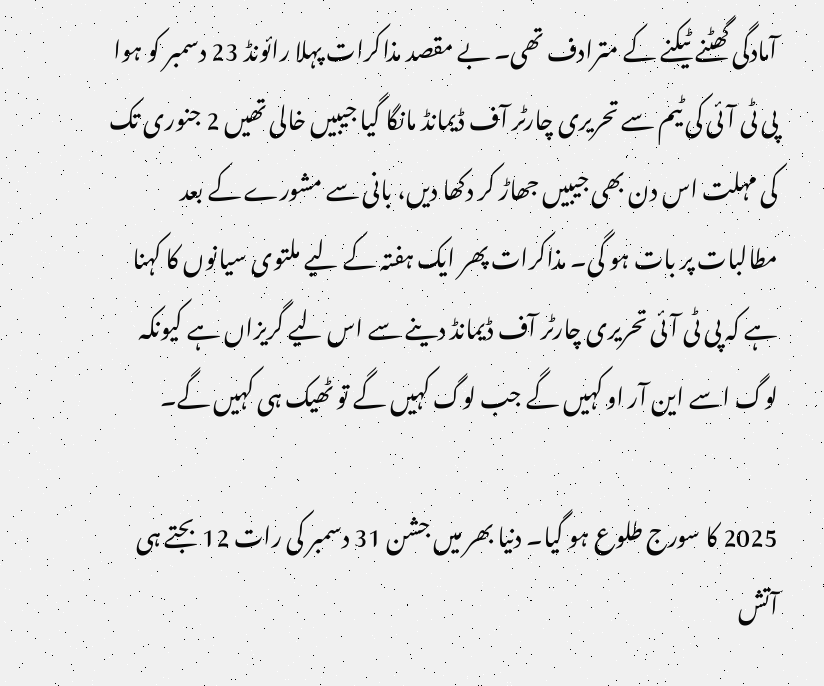آمادگی گھٹنے ٹیکنے کے مترادف تھی۔ بے مقصد مذاکرات پہلا رائونڈ 23 دسمبر کو ہوا پی ٹی آئی کی ٹیم سے تحریری چارٹر آف ڈیمانڈ مانگا گیا جیبیں خالی تھیں 2 جنوری تک کی مہلت اس دن بھی جیبیں جھاڑ کر دکھا دیں، بانی سے مشورے کے بعد مطالبات پر بات ہو گی۔ مذاکرات پھر ایک ہفتہ کے لیے ملتوی سیانوں کا کہنا ہے کہ پی ٹی آئی تحریری چارٹر آف ڈیمانڈ دینے سے اس لیے گریزاں ہے کیونکہ لوگ اسے این آر او کہیں گے جب لوگ کہیں گے تو ٹھیک ہی کہیں گے۔

2025 کا سورج طلوع ہو گیا۔ دنیا بھر میں جشن 31 دسمبر کی رات 12 بجتے ہی آتش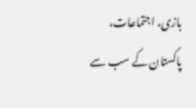بازی، اجتماعات، پاکستان کے سب سے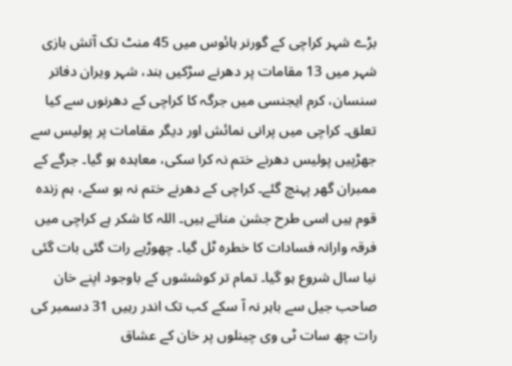بڑے شہر کراچی کے گورنر ہائوس میں 45 منٹ تک آتش بازی شہر میں 13 مقامات پر دھرنے سڑکیں بند، شہر ویران دفاتر سنسان، کرم ایجنسی میں جرگہ کا کراچی کے دھرنوں سے کیا تعلق۔ کراچی میں پرانی نمائش اور دیگر مقامات پر پولیس سے جھڑپیں پولیس دھرنے ختم نہ کرا سکی، معاہدہ ہو گیا۔ جرگے کے ممبران گھر پہنچ گئے۔ کراچی کے دھرنے ختم نہ ہو سکے، ہم زندہ قوم ہیں اسی طرح جشن مناتے ہیں۔ اللہ کا شکر ہے کراچی میں فرقہ وارانہ فسادات کا خطرہ ٹل گیا۔ چھوڑیے رات گئی بات گئی نیا سال شروع ہو گیا۔ تمام تر کوششوں کے باوجود اپنے خان صاحب جیل سے باہر نہ آ سکے کب تک اندر رہیں 31 دسمبر کی رات چھ سات ٹی وی چینلوں پر خان کے عشاق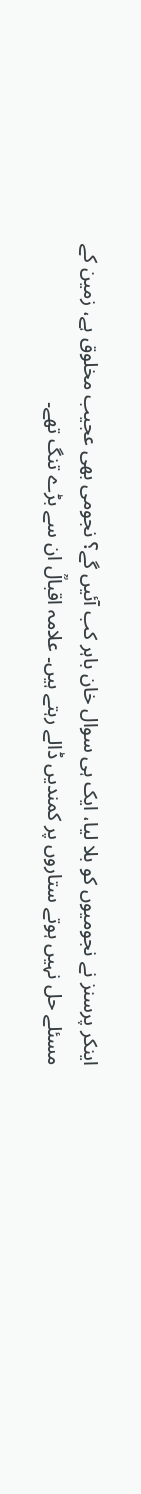اینکر پرسنز نے نجومیوں کو بلا لیا، ایک ہی سوال خان باہر کب آئیں گے؟ نجومی بھی عجیب مخلوق ہے، زمین کے مسئلے حل نہیں ہوتے ستاروں پر کمندیں ڈالے رہتے ہیں۔ علامہ اقبالؒ ان سے بڑے تنگ تھے۔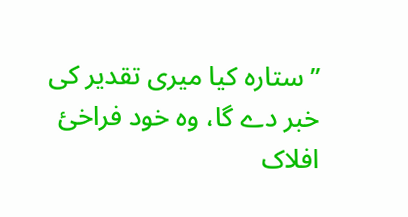’’ستارہ کیا میری تقدیر کی خبر دے گا، وہ خود فراخیٔ افلاک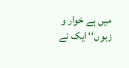میں ہے خوار و زبوں‘‘ ایک نے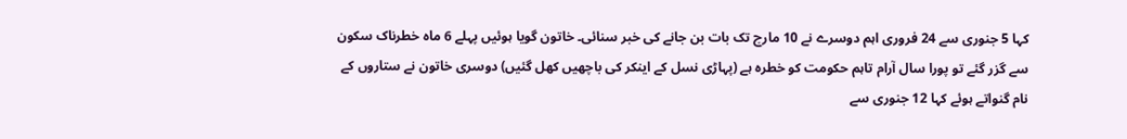کہا 5 جنوری سے 24 فروری اہم دوسرے نے 10 مارچ تک بات بن جانے کی خبر سنائی۔ خاتون گویا ہوئیں پہلے 6 ماہ خطرناک سکون سے گزر گئے تو پورا سال آرام تاہم حکومت کو خطرہ ہے (پہاڑی نسل کے اینکر کی باچھیں کھل گئیں) دوسری خاتون نے ستاروں کے نام گنواتے ہوئے کہا 12 جنوری سے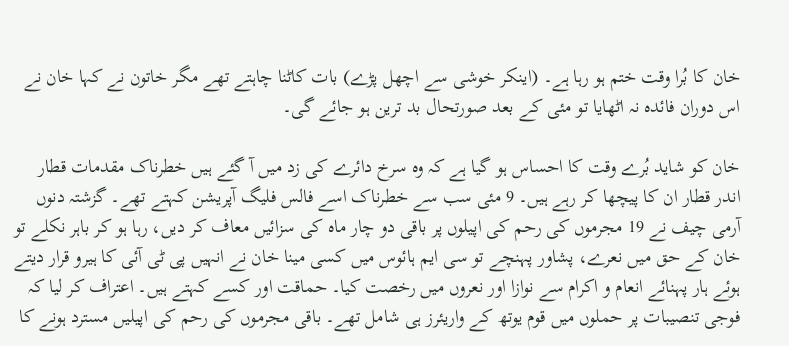خان کا بُرا وقت ختم ہو رہا ہے۔ (اینکر خوشی سے اچھل پڑے) بات کاٹنا چاہتے تھے مگر خاتون نے کہا خان نے اس دوران فائدہ نہ اٹھایا تو مئی کے بعد صورتحال بد ترین ہو جائے گی۔

خان کو شاید بُرے وقت کا احساس ہو گیا ہے کہ وہ سرخ دائرے کی زد میں آ گئے ہیں خطرناک مقدمات قطار اندر قطار ان کا پیچھا کر رہے ہیں۔ 9 مئی سب سے خطرناک اسے فالس فلیگ آپریشن کہتے تھے۔ گزشتہ دنوں آرمی چیف نے 19 مجرموں کی رحم کی اپیلوں پر باقی دو چار ماہ کی سزائیں معاف کر دیں، رہا ہو کر باہر نکلے تو خان کے حق میں نعرے، پشاور پہنچے تو سی ایم ہائوس میں کسی مینا خان نے انہیں پی ٹی آئی کا ہیرو قرار دیتے ہوئے ہار پہنائے انعام و اکرام سے نوازا اور نعروں میں رخصت کیا۔ حماقت اور کسے کہتے ہیں۔ اعتراف کر لیا کہ فوجی تنصیبات پر حملوں میں قوم یوتھ کے واریئرز ہی شامل تھے۔ باقی مجرموں کی رحم کی اپیلیں مسترد ہونے کا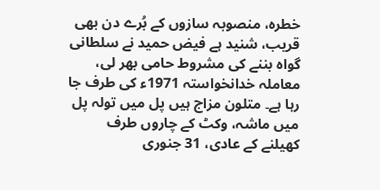خطرہ، منصوبہ سازوں کے بُرے دن بھی قریب، شنید ہے فیض حمید نے سلطانی گواہ بننے کی مشروط حامی بھر لی، معاملہ خدانخواستہ 1971ء کی طرف جا رہا ہے۔ متلون مزاج ہیں پل میں تولہ پل میں ماشہ، وکٹ کے چاروں طرف کھیلنے کے عادی، 31 جنوری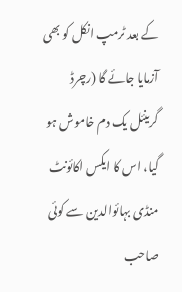کے بعد ٹرمپ انکل کو بھی آزمایا جائے گا (رچرڈ گرینئل یک دم خاموش ہو گیا، اس کا ایکس اکائونٹ منڈی بہائوالدین سے کوئی صاحب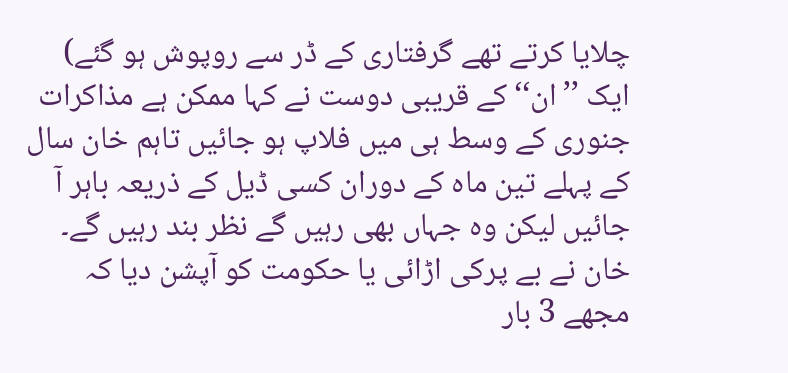چلایا کرتے تھے گرفتاری کے ڈر سے روپوش ہو گئے) ایک ’’ان‘‘ کے قریبی دوست نے کہا ممکن ہے مذاکرات جنوری کے وسط ہی میں فلاپ ہو جائیں تاہم خان سال کے پہلے تین ماہ کے دوران کسی ڈیل کے ذریعہ باہر آ جائیں لیکن وہ جہاں بھی رہیں گے نظر بند رہیں گے۔ خان نے بے پرکی اڑائی یا حکومت کو آپشن دیا کہ مجھے 3 بار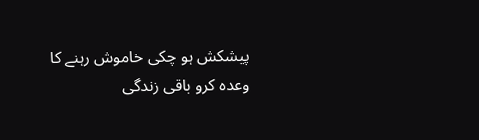پیشکش ہو چکی خاموش رہنے کا وعدہ کرو باقی زندگی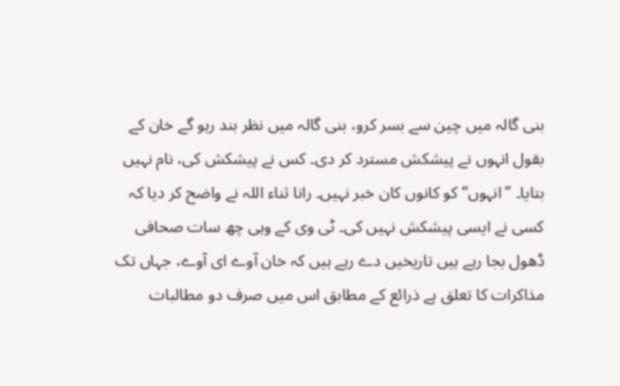بنی گالہ میں چین سے بسر کرو، بنی گالہ میں نظر بند رہو گے خان کے بقول انہوں نے پیشکش مسترد کر دی۔ کس نے پیشکش کی، نام نہیں بتایا۔ ’’انہوں‘‘ کو کانوں کان خبر نہیں۔ رانا ثناء اللہ نے واضح کر دیا کہ کسی نے ایسی پیشکش نہیں کی۔ ٹی وی کے وہی چھ سات صحافی ڈھول بجا رہے ہیں تاریخیں دے رہے ہیں کہ خان آوے ای آوے، جہاں تک مذاکرات کا تعلق ہے ذرائع کے مطابق اس میں صرف دو مطالبات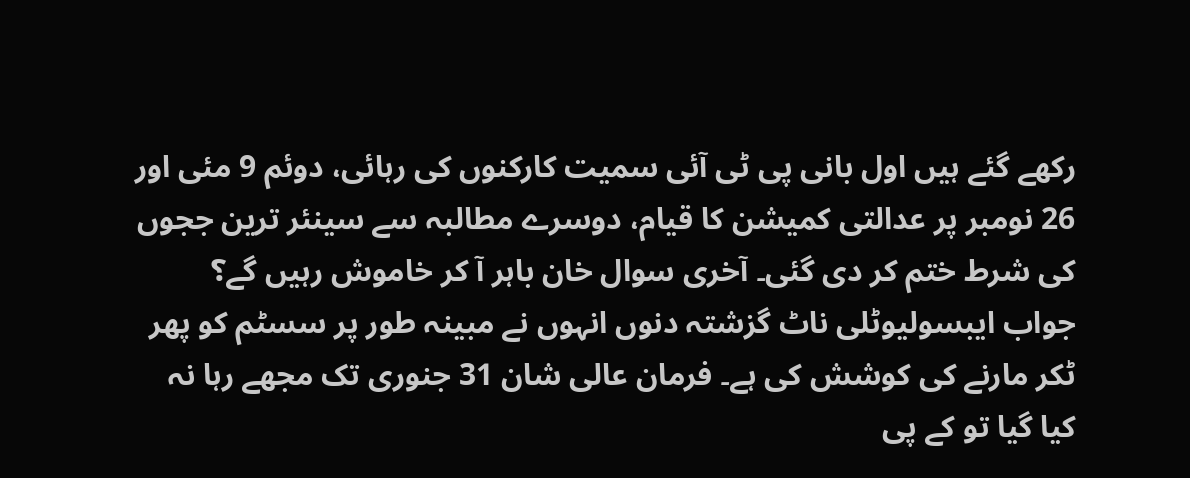رکھے گئے ہیں اول بانی پی ٹی آئی سمیت کارکنوں کی رہائی، دوئم 9 مئی اور 26 نومبر پر عدالتی کمیشن کا قیام، دوسرے مطالبہ سے سینئر ترین ججوں کی شرط ختم کر دی گئی۔ آخری سوال خان باہر آ کر خاموش رہیں گے؟ جواب ایبسولیوٹلی ناٹ گزشتہ دنوں انہوں نے مبینہ طور پر سسٹم کو پھر ٹکر مارنے کی کوشش کی ہے۔ فرمان عالی شان 31 جنوری تک مجھے رہا نہ کیا گیا تو کے پی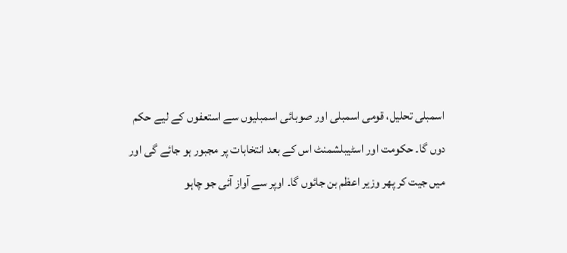اسمبلی تحلیل، قومی اسمبلی اور صوبائی اسمبلیوں سے استعفوں کے لیے حکم دوں گا۔ حکومت اور اسٹیبلشمنٹ اس کے بعد انتخابات پر مجبور ہو جائے گی اور میں جیت کر پھر وزیر اعظم بن جائوں گا۔ اوپر سے آواز آئی جو چاہو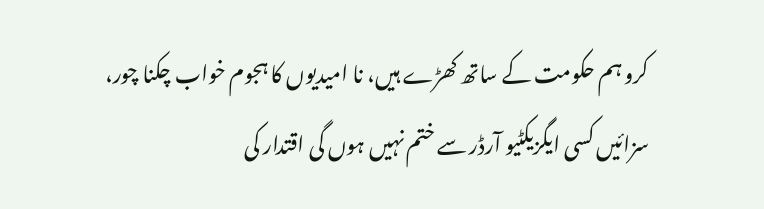کرو ہم حکومت کے ساتھ کھڑے ہیں، نا امیدیوں کا ہجوم خواب چکنا چور، سزائیں کسی ایگزیکٹیو آرڈر سے ختم نہیں ہوں گی اقتدار کی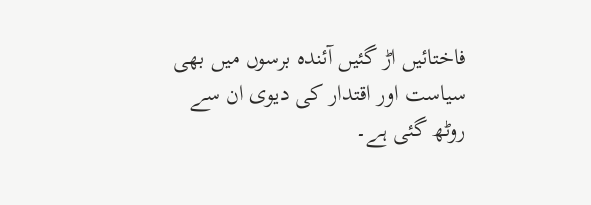فاختائیں اڑ گئیں آئندہ برسوں میں بھی سیاست اور اقتدار کی دیوی ان سے روٹھ گئی ہے۔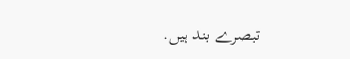تبصرے بند ہیں.